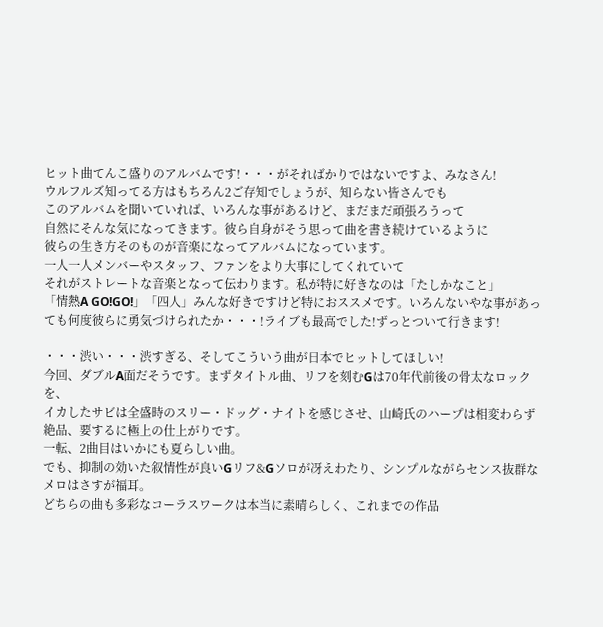ヒット曲てんこ盛りのアルバムです!・・・がそればかりではないですよ、みなさん!
ウルフルズ知ってる方はもちろん2ご存知でしょうが、知らない皆さんでも
このアルバムを聞いていれば、いろんな事があるけど、まだまだ頑張ろうって
自然にそんな気になってきます。彼ら自身がそう思って曲を書き続けているように
彼らの生き方そのものが音楽になってアルバムになっています。
一人一人メンバーやスタッフ、ファンをより大事にしてくれていて
それがストレートな音楽となって伝わります。私が特に好きなのは「たしかなこと」
「情熱A GO!GO!」「四人」みんな好きですけど特におススメです。いろんないやな事があっても何度彼らに勇気づけられたか・・・!ライブも最高でした!ずっとついて行きます!

・・・渋い・・・渋すぎる、そしてこういう曲が日本でヒットしてほしい!
今回、ダブルA面だそうです。まずタイトル曲、リフを刻むGは70年代前後の骨太なロックを、
イカしたサビは全盛時のスリー・ドッグ・ナイトを感じさせ、山崎氏のハープは相変わらず絶品、要するに極上の仕上がりです。
一転、2曲目はいかにも夏らしい曲。
でも、抑制の効いた叙情性が良いGリフ&Gソロが冴えわたり、シンプルながらセンス抜群なメロはさすが福耳。
どちらの曲も多彩なコーラスワークは本当に素晴らしく、これまでの作品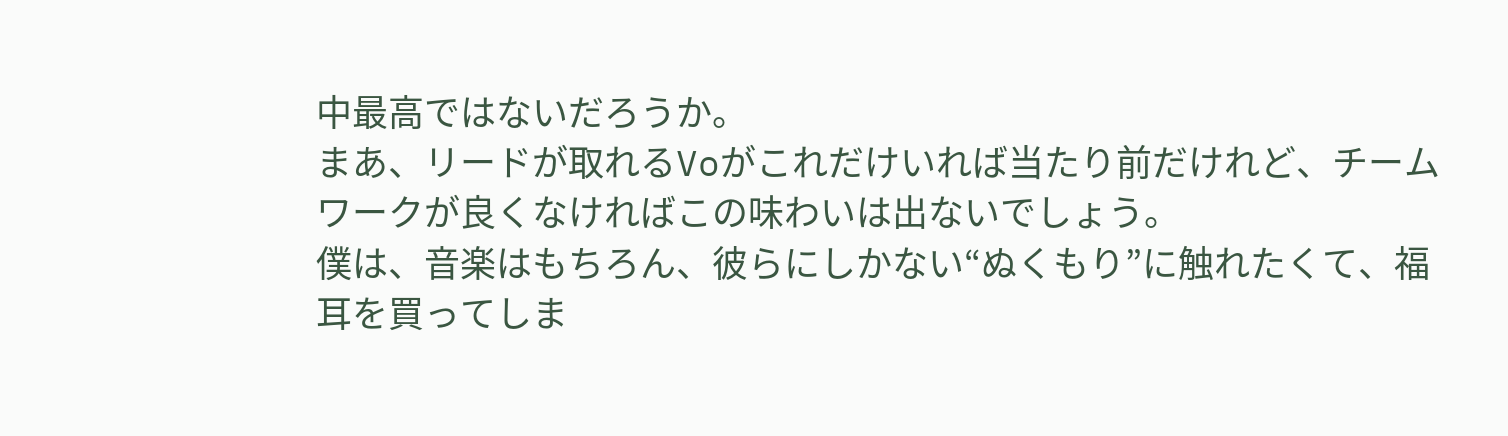中最高ではないだろうか。
まあ、リードが取れるVoがこれだけいれば当たり前だけれど、チームワークが良くなければこの味わいは出ないでしょう。
僕は、音楽はもちろん、彼らにしかない“ぬくもり”に触れたくて、福耳を買ってしま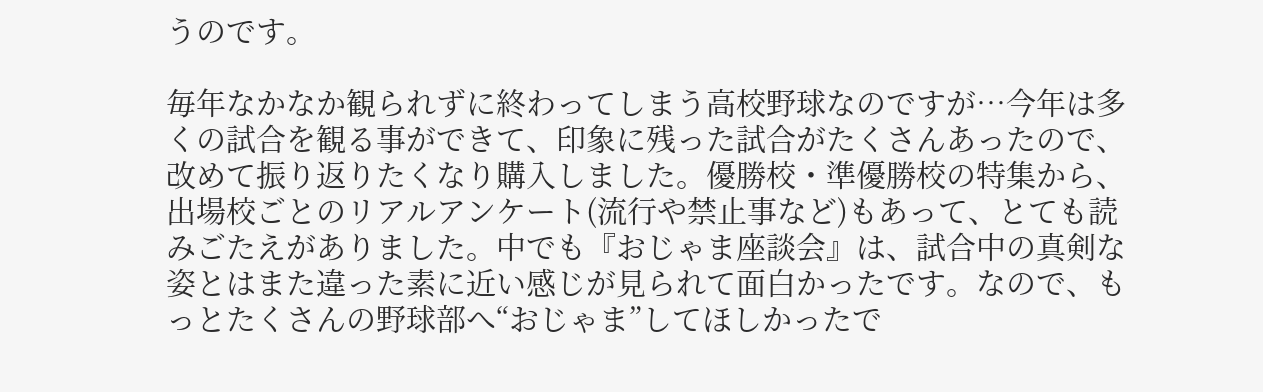うのです。

毎年なかなか観られずに終わってしまう高校野球なのですが…今年は多くの試合を観る事ができて、印象に残った試合がたくさんあったので、改めて振り返りたくなり購入しました。優勝校・準優勝校の特集から、出場校ごとのリアルアンケート(流行や禁止事など)もあって、とても読みごたえがありました。中でも『おじゃま座談会』は、試合中の真剣な姿とはまた違った素に近い感じが見られて面白かったです。なので、もっとたくさんの野球部へ“おじゃま”してほしかったで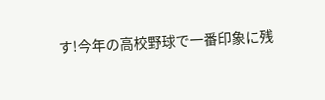す!今年の高校野球で一番印象に残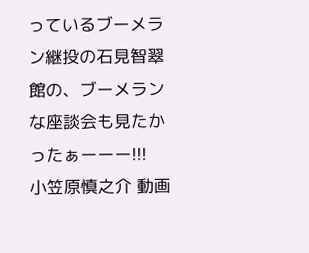っているブーメラン継投の石見智翠館の、ブーメランな座談会も見たかったぁーーー!!!
小笠原慎之介 動画